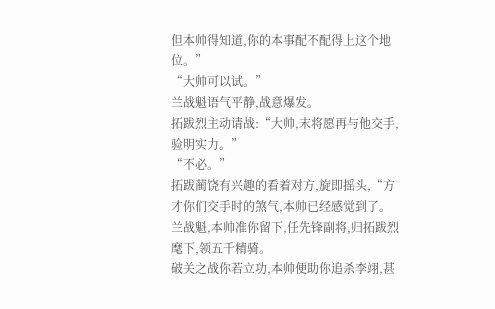但本帅得知道,你的本事配不配得上这个地位。”
“大帅可以试。”
兰战魁语气平静,战意爆发。
拓跋烈主动请战:“大帅,末将愿再与他交手,验明实力。”
“不必。”
拓跋蔺饶有兴趣的看着对方,旋即摇头,“方才你们交手时的煞气,本帅已经感觉到了。
兰战魁,本帅准你留下,任先锋副将,归拓跋烈麾下,领五千精骑。
破关之战你若立功,本帅便助你追杀李翊,甚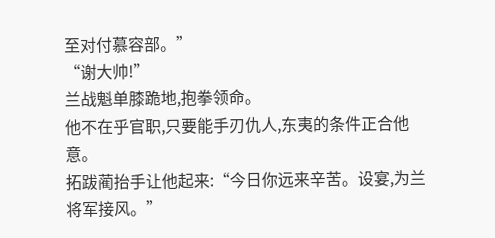至对付慕容部。”
“谢大帅!”
兰战魁单膝跪地,抱拳领命。
他不在乎官职,只要能手刃仇人,东夷的条件正合他意。
拓跋蔺抬手让他起来:“今日你远来辛苦。设宴,为兰将军接风。”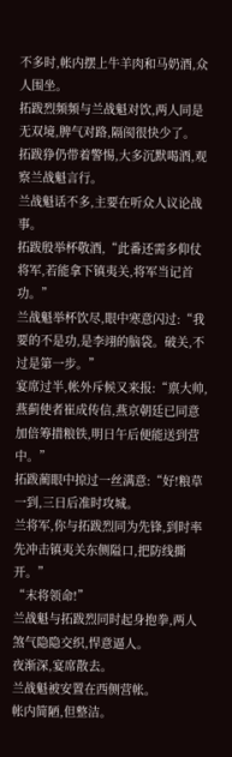不多时,帐内摆上牛羊肉和马奶酒,众人围坐。
拓跋烈频频与兰战魁对饮,两人同是无双境,脾气对路,隔阂很快少了。
拓跋狰仍带着警惕,大多沉默喝酒,观察兰战魁言行。
兰战魁话不多,主要在听众人议论战事。
拓跋殷举杯敬酒,“此番还需多仰仗将军,若能拿下镇夷关,将军当记首功。”
兰战魁举杯饮尽,眼中寒意闪过:“我要的不是功,是李翊的脑袋。破关,不过是第一步。”
宴席过半,帐外斥候又来报:“禀大帅,燕蓟使者崔成传信,燕京朝廷已同意加倍筹措粮铁,明日午后便能送到营中。”
拓跋蔺眼中掠过一丝满意:“好!粮草一到,三日后准时攻城。
兰将军,你与拓跋烈同为先锋,到时率先冲击镇夷关东侧隘口,把防线撕开。”
“末将领命!”
兰战魁与拓跋烈同时起身抱拳,两人煞气隐隐交织,悍意逼人。
夜渐深,宴席散去。
兰战魁被安置在西侧营帐。
帐内简陋,但整洁。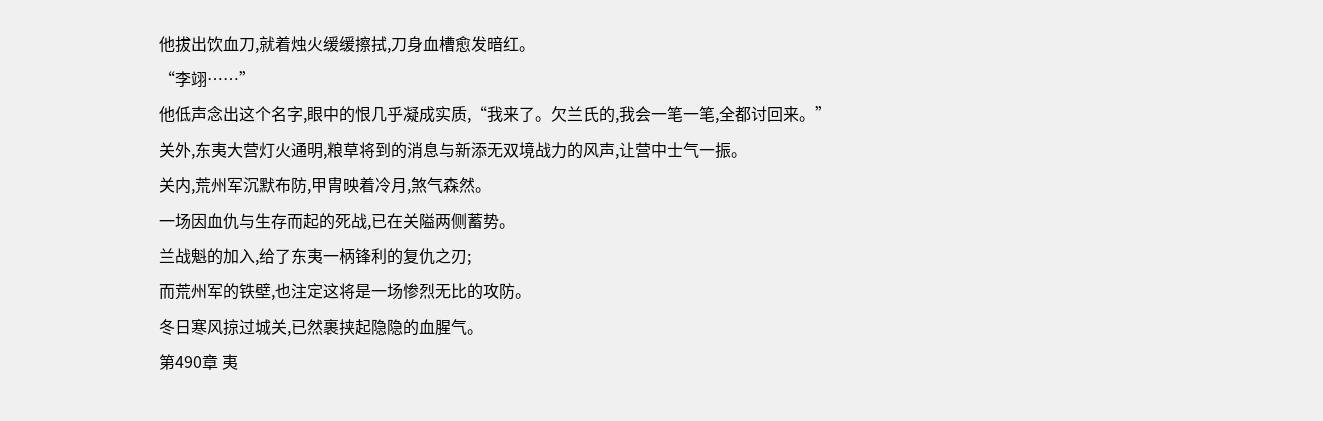他拔出饮血刀,就着烛火缓缓擦拭,刀身血槽愈发暗红。
“李翊……”
他低声念出这个名字,眼中的恨几乎凝成实质,“我来了。欠兰氏的,我会一笔一笔,全都讨回来。”
关外,东夷大营灯火通明,粮草将到的消息与新添无双境战力的风声,让营中士气一振。
关内,荒州军沉默布防,甲胄映着冷月,煞气森然。
一场因血仇与生存而起的死战,已在关隘两侧蓄势。
兰战魁的加入,给了东夷一柄锋利的复仇之刃;
而荒州军的铁壁,也注定这将是一场惨烈无比的攻防。
冬日寒风掠过城关,已然裹挟起隐隐的血腥气。
第490章 夷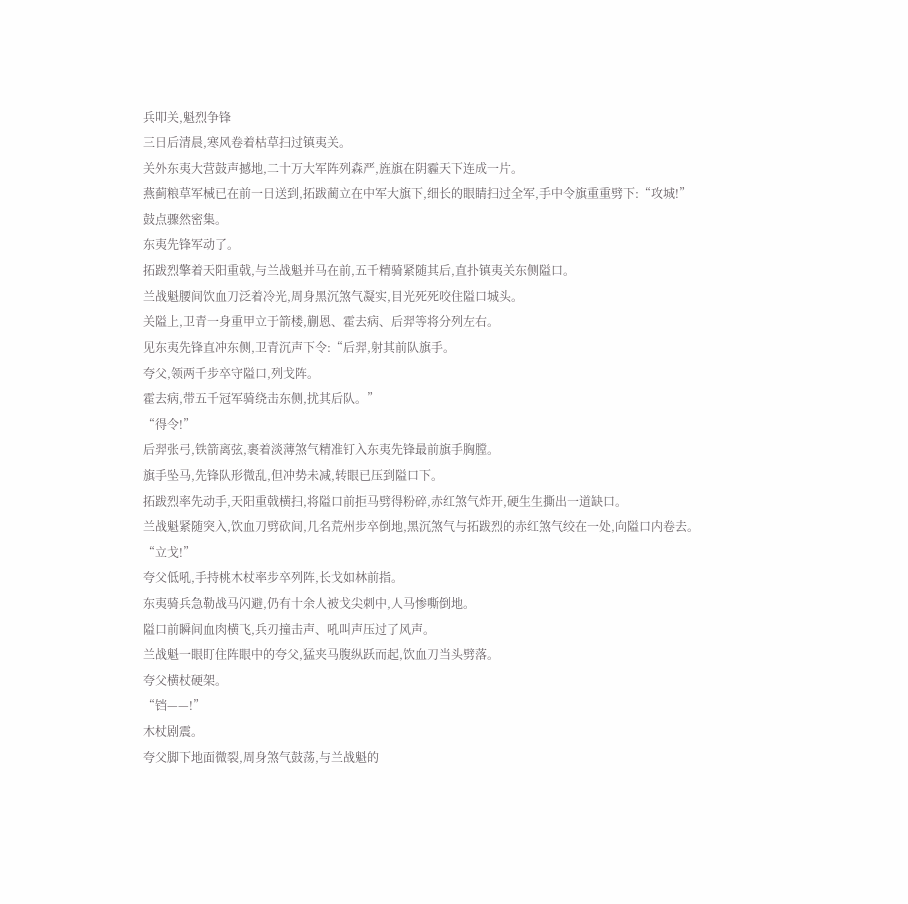兵叩关,魁烈争锋
三日后清晨,寒风卷着枯草扫过镇夷关。
关外东夷大营鼓声撼地,二十万大军阵列森严,旌旗在阴霾天下连成一片。
燕蓟粮草军械已在前一日送到,拓跋蔺立在中军大旗下,细长的眼睛扫过全军,手中令旗重重劈下:“攻城!”
鼓点骤然密集。
东夷先锋军动了。
拓跋烈擎着天阳重戟,与兰战魁并马在前,五千精骑紧随其后,直扑镇夷关东侧隘口。
兰战魁腰间饮血刀泛着冷光,周身黑沉煞气凝实,目光死死咬住隘口城头。
关隘上,卫青一身重甲立于箭楼,蒯恩、霍去病、后羿等将分列左右。
见东夷先锋直冲东侧,卫青沉声下令:“后羿,射其前队旗手。
夸父,领两千步卒守隘口,列戈阵。
霍去病,带五千冠军骑绕击东侧,扰其后队。”
“得令!”
后羿张弓,铁箭离弦,裹着淡薄煞气精准钉入东夷先锋最前旗手胸膛。
旗手坠马,先锋队形微乱,但冲势未减,转眼已压到隘口下。
拓跋烈率先动手,天阳重戟横扫,将隘口前拒马劈得粉碎,赤红煞气炸开,硬生生撕出一道缺口。
兰战魁紧随突入,饮血刀劈砍间,几名荒州步卒倒地,黑沉煞气与拓跋烈的赤红煞气绞在一处,向隘口内卷去。
“立戈!”
夸父低吼,手持桃木杖率步卒列阵,长戈如林前指。
东夷骑兵急勒战马闪避,仍有十余人被戈尖刺中,人马惨嘶倒地。
隘口前瞬间血肉横飞,兵刃撞击声、吼叫声压过了风声。
兰战魁一眼盯住阵眼中的夸父,猛夹马腹纵跃而起,饮血刀当头劈落。
夸父横杖硬架。
“铛——!”
木杖剧震。
夸父脚下地面微裂,周身煞气鼓荡,与兰战魁的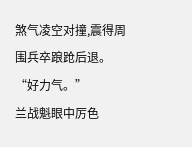煞气凌空对撞,震得周围兵卒踉跄后退。
“好力气。”
兰战魁眼中厉色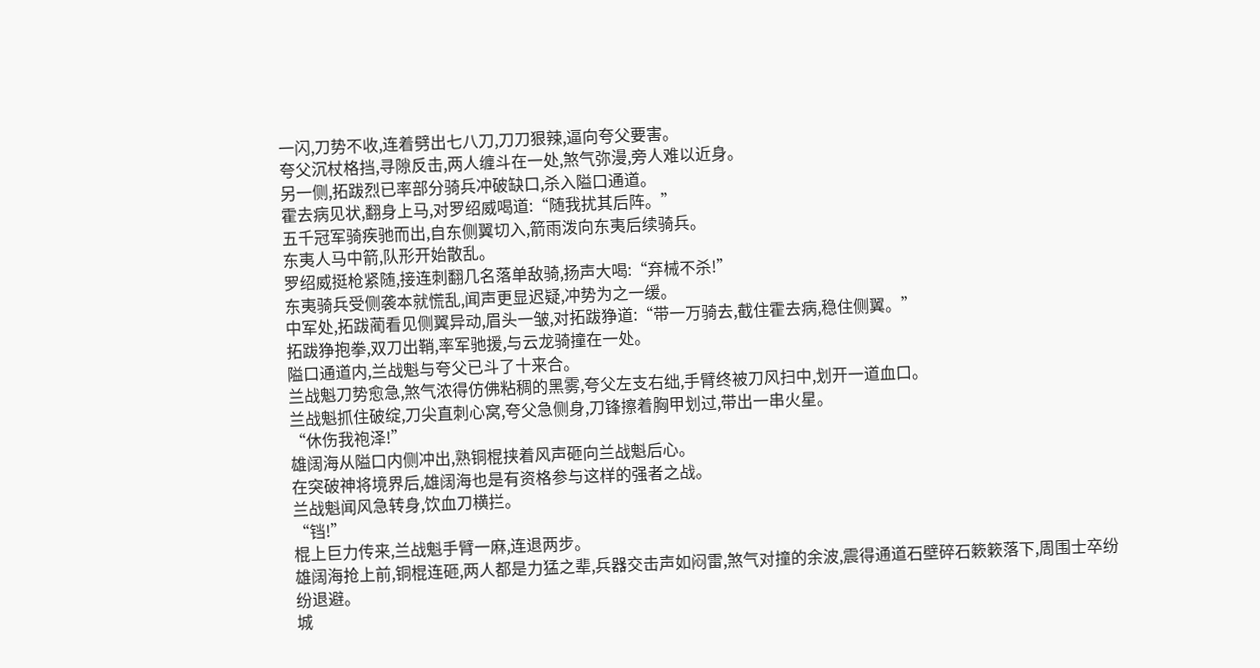一闪,刀势不收,连着劈出七八刀,刀刀狠辣,逼向夸父要害。
夸父沉杖格挡,寻隙反击,两人缠斗在一处,煞气弥漫,旁人难以近身。
另一侧,拓跋烈已率部分骑兵冲破缺口,杀入隘口通道。
霍去病见状,翻身上马,对罗绍威喝道:“随我扰其后阵。”
五千冠军骑疾驰而出,自东侧翼切入,箭雨泼向东夷后续骑兵。
东夷人马中箭,队形开始散乱。
罗绍威挺枪紧随,接连刺翻几名落单敌骑,扬声大喝:“弃械不杀!”
东夷骑兵受侧袭本就慌乱,闻声更显迟疑,冲势为之一缓。
中军处,拓跋蔺看见侧翼异动,眉头一皱,对拓跋狰道:“带一万骑去,截住霍去病,稳住侧翼。”
拓跋狰抱拳,双刀出鞘,率军驰援,与云龙骑撞在一处。
隘口通道内,兰战魁与夸父已斗了十来合。
兰战魁刀势愈急,煞气浓得仿佛粘稠的黑雾,夸父左支右绌,手臂终被刀风扫中,划开一道血口。
兰战魁抓住破绽,刀尖直刺心窝,夸父急侧身,刀锋擦着胸甲划过,带出一串火星。
“休伤我袍泽!”
雄阔海从隘口内侧冲出,熟铜棍挟着风声砸向兰战魁后心。
在突破神将境界后,雄阔海也是有资格参与这样的强者之战。
兰战魁闻风急转身,饮血刀横拦。
“铛!”
棍上巨力传来,兰战魁手臂一麻,连退两步。
雄阔海抢上前,铜棍连砸,两人都是力猛之辈,兵器交击声如闷雷,煞气对撞的余波,震得通道石壁碎石簌簌落下,周围士卒纷纷退避。
城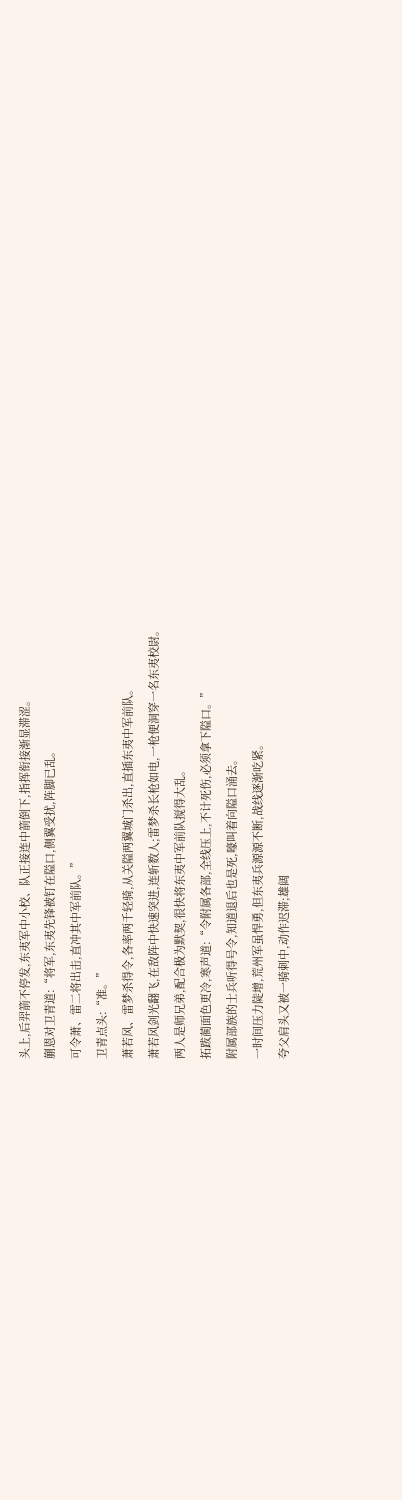头上,后羿箭不停发,东夷军中小校、队正接连中箭倒下,指挥衔接渐显滞涩。
蒯恩对卫青道:“将军,东夷先锋被钉在隘口,侧翼受扰,阵脚已乱。
可令萧、雷二将出击,直冲其中军前队。”
卫青点头:“准。”
萧若风、雷梦杀得令,各率两千轻骑,从关隘两翼城门杀出,直插东夷中军前队。
萧若风剑光翻飞,在敌阵中快速突进,连斩数人;雷梦杀长枪如电,一枪便洞穿一名东夷校尉。
两人是师兄弟,配合极为默契,很快将东夷中军前队搅得大乱。
拓跋蔺面色更冷,寒声道:“令附属各部,全线压上,不计死伤,必须拿下隘口。”
附属部族的士兵听得号令,知道退后也是死,嚎叫着向隘口涌去。
一时间压力陡增,荒州军虽悍勇,但东夷兵源源不断,战线逐渐吃紧。
夸父肩头又被一骑刺中,动作迟滞;雄阔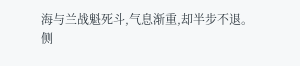海与兰战魁死斗,气息渐重,却半步不退。
侧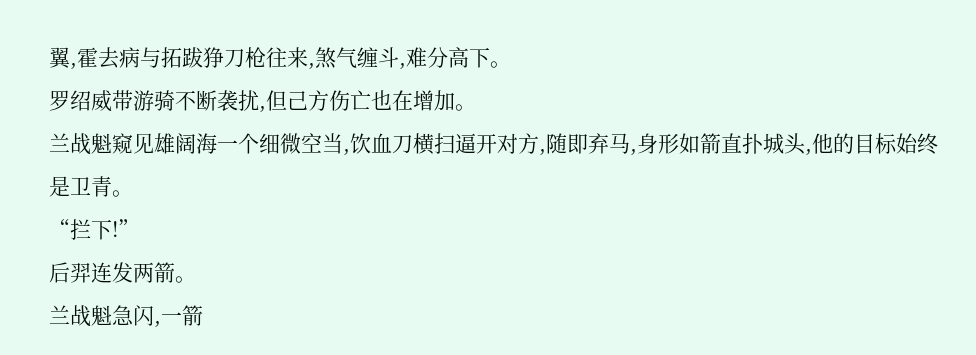翼,霍去病与拓跋狰刀枪往来,煞气缠斗,难分高下。
罗绍威带游骑不断袭扰,但己方伤亡也在增加。
兰战魁窥见雄阔海一个细微空当,饮血刀横扫逼开对方,随即弃马,身形如箭直扑城头,他的目标始终是卫青。
“拦下!”
后羿连发两箭。
兰战魁急闪,一箭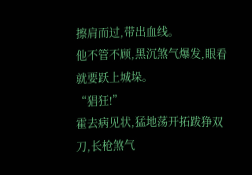擦肩而过,带出血线。
他不管不顾,黑沉煞气爆发,眼看就要跃上城垛。
“猖狂!”
霍去病见状,猛地荡开拓跋狰双刀,长枪煞气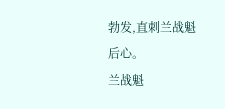勃发,直刺兰战魁后心。
兰战魁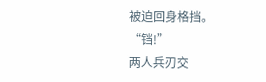被迫回身格挡。
“铛!”
两人兵刃交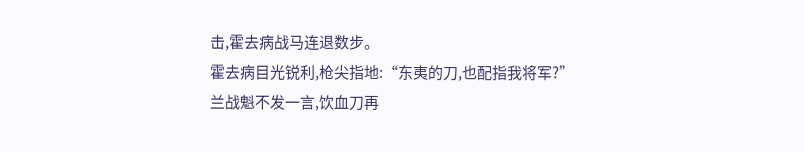击,霍去病战马连退数步。
霍去病目光锐利,枪尖指地:“东夷的刀,也配指我将军?”
兰战魁不发一言,饮血刀再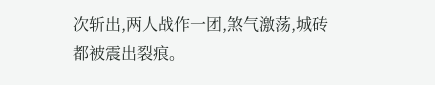次斩出,两人战作一团,煞气激荡,城砖都被震出裂痕。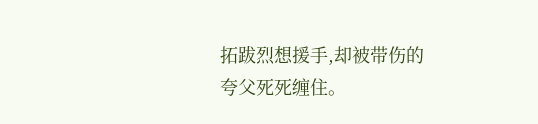拓跋烈想援手,却被带伤的夸父死死缠住。